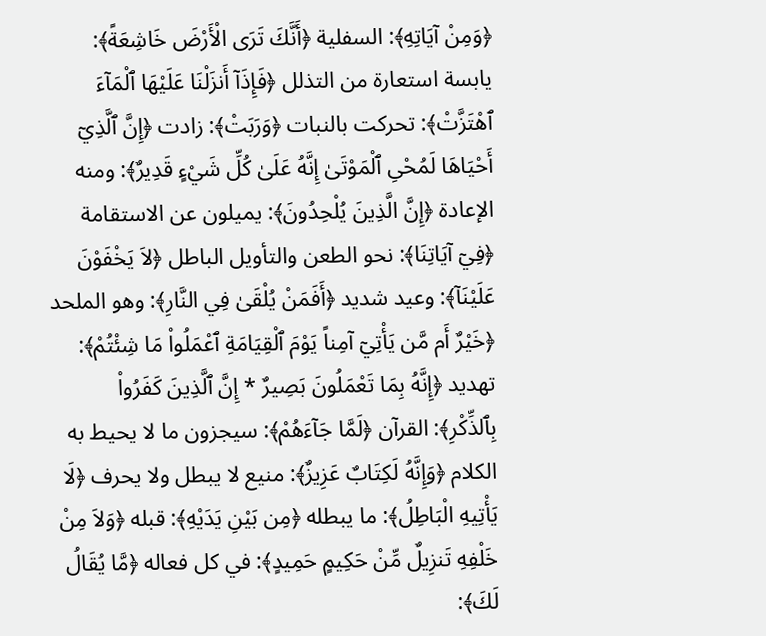﴿وَمِنْ آيَاتِهِ﴾: السفلية ﴿أَنَّكَ تَرَى الْأَرْضَ خَاشِعَةً﴾: يابسة استعارة من التذلل ﴿فَإِذَآ أَنزَلْنَا عَلَيْهَا ٱلْمَآءَ ٱهْتَزَّتْ﴾: تحركت بالنبات ﴿وَرَبَتْ﴾: زادت ﴿إِنَّ ٱلَّذِيۤ أَحْيَاهَا لَمُحْىِ ٱلْمَوْتَىٰ إِنَّهُ عَلَىٰ كُلِّ شَيْءٍ قَدِيرٌ﴾: ومنه الإعادة ﴿إِنَّ الَّذِينَ يُلْحِدُونَ﴾: يميلون عن الاستقامة ﴿فِيۤ آيَاتِنَا﴾: نحو الطعن والتأويل الباطل ﴿لاَ يَخْفَوْنَ عَلَيْنَآ﴾: وعيد شديد ﴿أَفَمَنْ يُلْقَىٰ فِي النَّارِ﴾: وهو الملحد ﴿خَيْرٌ أَم مَّن يَأْتِيۤ آمِناً يَوْمَ ٱلْقِيَامَةِ ٱعْمَلُواْ مَا شِئْتُمْ﴾: تهديد ﴿إِنَّهُ بِمَا تَعْمَلُونَ بَصِيرٌ * إِنَّ ٱلَّذِينَ كَفَرُواْ بِٱلذِّكْرِ﴾: القرآن ﴿لَمَّا جَآءَهُمْ﴾: سيجزون ما لا يحيط به الكلام ﴿وَإِنَّهُ لَكِتَابٌ عَزِيزٌ﴾: منيع لا يبطل ولا يحرف ﴿لَا يَأْتِيهِ الْبَاطِلُ﴾: ما يبطله ﴿مِن بَيْنِ يَدَيْهِ﴾: قبله ﴿وَلاَ مِنْ خَلْفِهِ تَنزِيلٌ مِّنْ حَكِيمٍ حَمِيدٍ﴾: في كل فعاله ﴿مَّا يُقَالُ لَكَ﴾: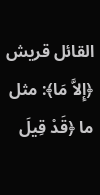القائل قريش ﴿إِلاَّ مَا﴾: مثل ما ﴿قَدْ قِيلَ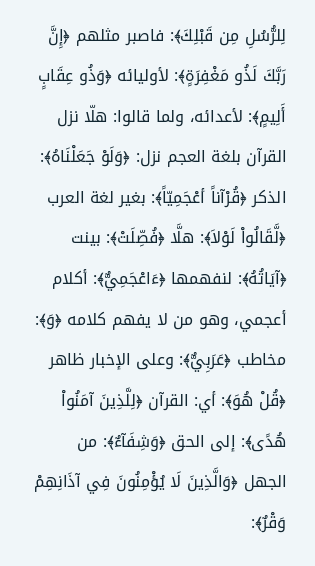لِلرُّسُلِ مِن قَبْلِكَ﴾: فاصبر مثلهم ﴿إِنَّ رَبَّكَ لَذُو مَغْفِرَةٍ﴾: لأوليائه ﴿وَذُو عِقَابٍ أَلِيمٍ﴾: لأعدائه، ولما قالوا: هلّا نزل القرآن بلغة العجم نزل: ﴿وَلَوْ جَعَلْنَاهُ﴾: الذكر ﴿قُرْآناً أعْجَمِيّاً﴾: بغير لغة العرب ﴿لَّقَالُواْ لَوْلاَ﴾: هلَّا ﴿فُصِّلَتْ﴾: بينت ﴿آيَاتُهُ﴾: لنفهمها ﴿ءَاعْجَمِيٌّ﴾: أكلام أعجمي، وهو من لا يفهم كلامه ﴿وَ﴾: مخاطب ﴿عَرَبِيٌّ﴾: وعلى الإخبار ظاهر ﴿قُلْ هُوَ﴾: أي: القرآن ﴿لِلَّذِينَ آمَنُواْ هُدًى﴾: إلى الحق ﴿وَشِفَآءٌ﴾: من الجهل ﴿وَالَّذِينَ لَا يُؤْمِنُونَ فِي آذَانِهِمْ وَقْرٌ﴾: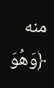منه ﴿وَهُوَ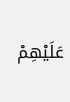عَلَيْهِمْ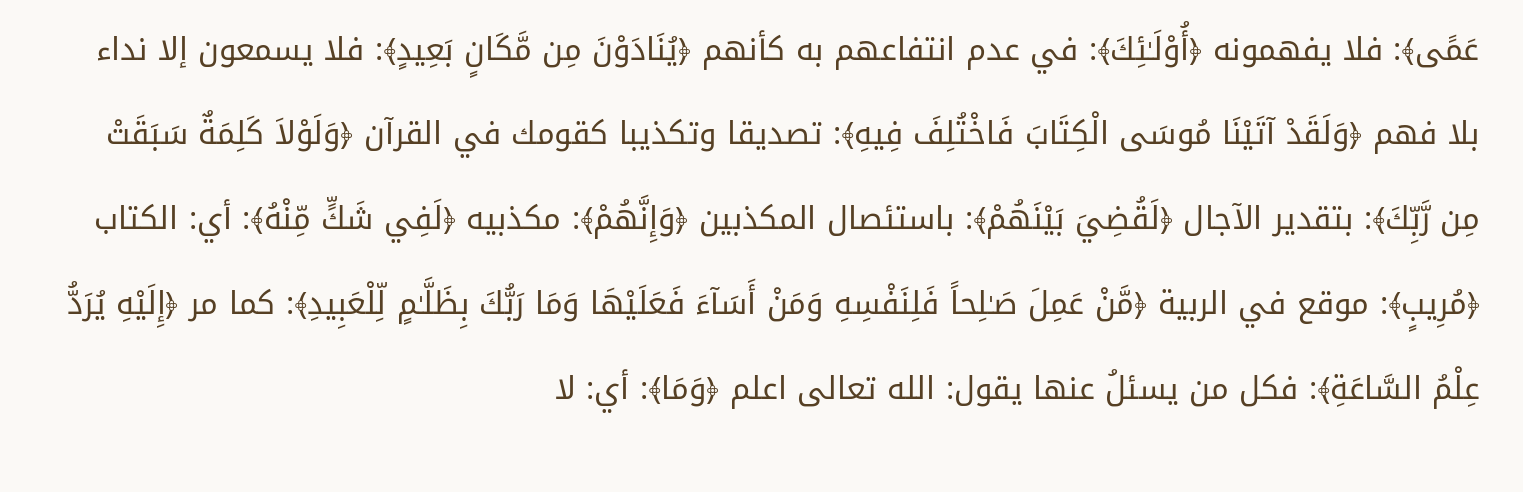عَمًى﴾: فلا يفهمونه ﴿أُوْلَـٰئِكَ﴾: في عدم انتفاعهم به كأنهم ﴿يُنَادَوْنَ مِن مَّكَانٍ بَعِيدٍ﴾: فلا يسمعون إلا نداء بلا فهم ﴿وَلَقَدْ آتَيْنَا مُوسَى الْكِتَابَ فَاخْتُلِفَ فِيهِ﴾: تصديقا وتكذيبا كقومك في القرآن ﴿وَلَوْلاَ كَلِمَةٌ سَبَقَتْ مِن رَّبِّكَ﴾: بتقدير الآجال ﴿لَقُضِيَ بَيْنَهُمْ﴾: باستئصال المكذبين ﴿وَإِنَّهُمْ﴾: مكذبيه ﴿لَفِي شَكٍّ مِّنْهُ﴾: أي: الكتاب ﴿مُرِيبٍ﴾: موقع في الربية ﴿مَّنْ عَمِلَ صَـٰلِحاً فَلِنَفْسِهِ وَمَنْ أَسَآءَ فَعَلَيْهَا وَمَا رَبُّكَ بِظَلَّـٰمٍ لِّلْعَبِيدِ﴾: كما مر ﴿إِلَيْهِ يُرَدُّ عِلْمُ السَّاعَةِ﴾: فكل من يسئلُ عنها يقول: الله تعالى اعلم ﴿وَمَا﴾: أي: لا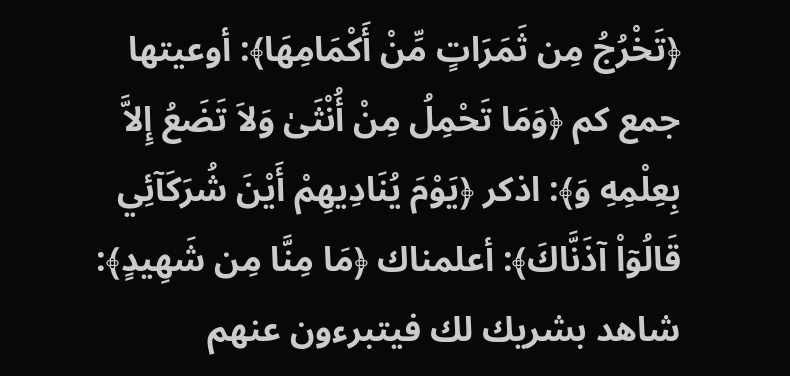﴿تَخْرُجُ مِن ثَمَرَاتٍ مِّنْ أَكْمَامِهَا﴾: أوعيتها جمع كم ﴿وَمَا تَحْمِلُ مِنْ أُنْثَىٰ وَلاَ تَضَعُ إِلاَّ بِعِلْمِهِ وَ﴾: اذكر ﴿يَوْمَ يُنَادِيهِمْ أَيْنَ شُرَكَآئِي قَالُوۤاْ آذَنَّاكَ﴾: أعلمناك ﴿مَا مِنَّا مِن شَهِيدٍ﴾: شاهد بشريك لك فيتبرءون عنهم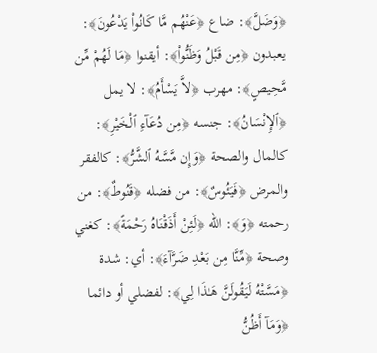﴿وَضَلَّ﴾: ضاع ﴿عَنْهُم مَّا كَانُواْ يَدْعُونَ﴾: يعبدون ﴿مِن قَبْلُ وَظَنُّواْ﴾: أيقنوا ﴿مَا لَهُمْ مِّن مَّحِيصٍ﴾: مهرب ﴿لاَّ يَسْأَمُ﴾: لا يمل ﴿ٱلإِنْسَانُ﴾: جنسه ﴿مِن دُعَآءِ ٱلْخَيْرِ﴾: كالمال والصحة ﴿وَإِن مَّسَّهُ ٱلشَّرُّ﴾: كالفقر والمرض ﴿فَيَئُوسٌ﴾: من فضله ﴿قَنُوطٌ﴾: من رحمته ﴿وَ﴾: الله ﴿لَئِنْ أَذَقْنَاهُ رَحْمَةً﴾: كغني وصحة ﴿مِّنَّا مِن بَعْدِ ضَرَّآءَ﴾: أي: شدة ﴿مَسَّتْهُ لَيَقُولَنَّ هَـٰذَا لِي﴾: لفضلي أو دائما ﴿وَمَآ أَظُنُّ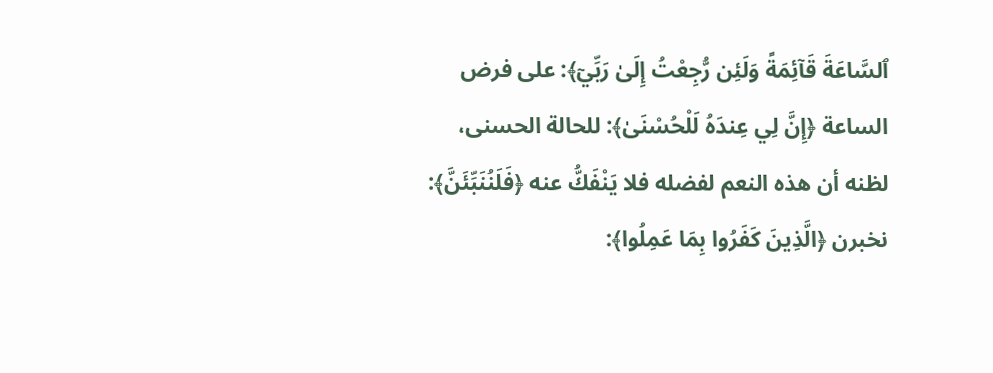ٱلسَّاعَةَ قَآئِمَةً وَلَئِن رُّجِعْتُ إِلَىٰ رَبِّيۤ﴾: على فرض الساعة ﴿إِنَّ لِي عِندَهُ لَلْحُسْنَىٰ﴾: للحالة الحسنى، لظنه أن هذه النعم لفضله فلا يَنْفَكُّ عنه ﴿فَلَنُنَبِّئَنَّ﴾: نخبرن ﴿الَّذِينَ كَفَرُوا بِمَا عَمِلُوا﴾: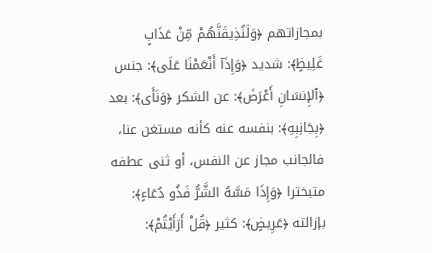بمجازاتهم ﴿وَلَنُذِيقَنَّهُمْ مِّنْ عَذَابٍ غَلِيظٍ﴾: شديد ﴿وَإِذَآ أَنْعَمْنَا عَلَى﴾: جنس ﴿ٱلإِنسَانِ أَعْرَضَ﴾: عن الشكر ﴿وَنَأَى﴾: بعد ﴿بِجَانِبِهِ﴾: بنفسه عنه كأنه مستغن عنا، فالجانب مجاز عن النفس، أو ثنى عطفه متبخترا ﴿وَإِذَا مَسَّهُ الشَّرُّ فَذُو دُعَاءٍ﴾: بإزالته ﴿عَرِيضٍ﴾: كثير ﴿قُلْ أَرَأَيْتُمْ﴾: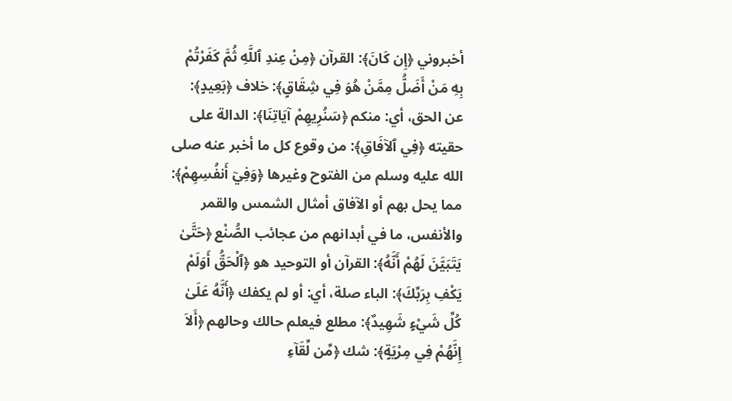أخبروني ﴿إِن كَانَ﴾: القرآن ﴿مِنْ عِندِ ٱللَّهِ ثُمَّ كَفَرْتُمْ بِهِ مَنْ أَضَلُّ مِمَّنْ هُوَ فِي شِقَاقٍ﴾: خلاف ﴿بَعِيدٍ﴾: عن الحق، أي: منكم ﴿سَنُرِيهِمْ آيَاتِنَا﴾: الدالة على حقيته ﴿فِي ٱلآفَاقِ﴾: من وقوع كل ما أخبر عنه صلى الله عليه وسلم من الفتوح وغيرها ﴿وَفِيۤ أَنفُسِهِمْ﴾: مما يحل بهم أو الآفاق أمثال الشمس والقمر والأنفس، ما في أبدانهم من عجائب الصُّنْع ﴿حَتَّىٰ يَتَبَيَّنَ لَهُمْ أَنَّهُ﴾: القرآن أو التوحيد هو ﴿ٱلْحَقُّ أَوَلَمْ يَكْفِ بِرَبِّكَ﴾: الباء صلة، أي: أو لم يكفك ﴿أَنَّهُ عَلَىٰ كُلِّ شَيْءٍ شَهِيدٌ﴾: مطلع فيعلم حالك وحالهم ﴿أَلاَ إِنَّهُمْ فِي مِرْيَةٍ﴾: شك ﴿مِّن لِّقَآءِ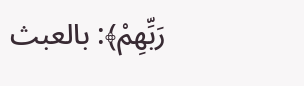رَبِّهِمْ﴾: بالعبث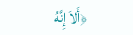﴿أَلاَ إِنَّهُ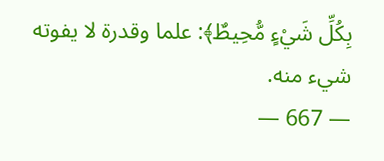بِكُلِّ شَيْءٍ مُّحِيطٌ﴾: علما وقدرة لا يفوته شيء منه.
— 667 —